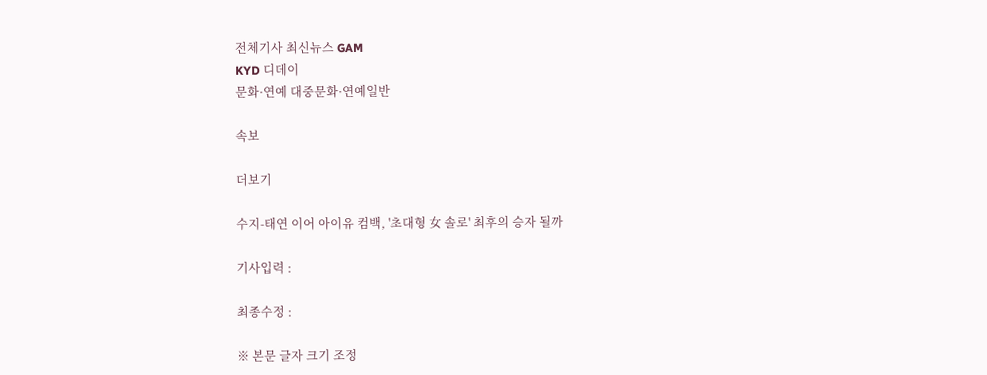전체기사 최신뉴스 GAM
KYD 디데이
문화·연예 대중문화·연예일반

속보

더보기

수지-태연 이어 아이유 컴백, '초대형 女 솔로' 최후의 승자 될까

기사입력 :

최종수정 :

※ 본문 글자 크기 조정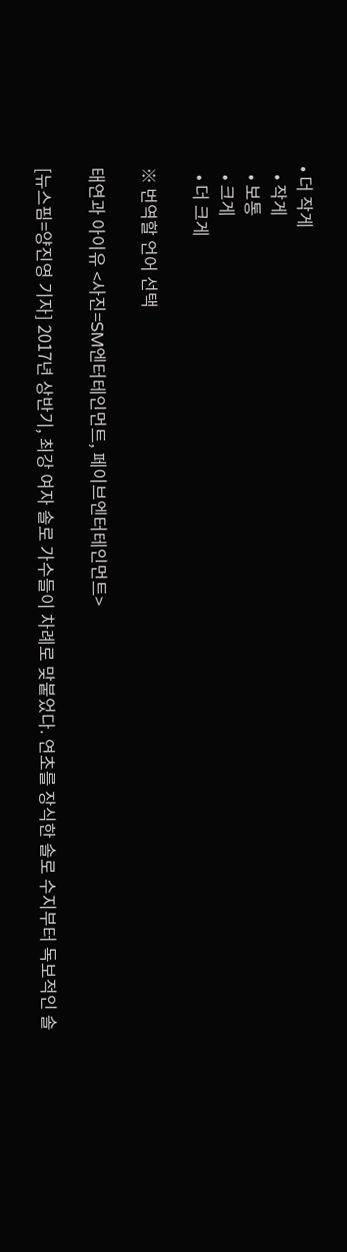• 더 작게
  • 작게
  • 보통
  • 크게
  • 더 크게

※ 번역할 언어 선택

태연과 아이유 <사진=SM엔터테인먼트, 페이브엔터테인먼트>

[뉴스핌=양진영 기자] 2017년 상반기, 최강 여자 솔로 가수들이 차례로 맞붙었다. 연초를 장식한 솔로 수지부터 독보적인 솔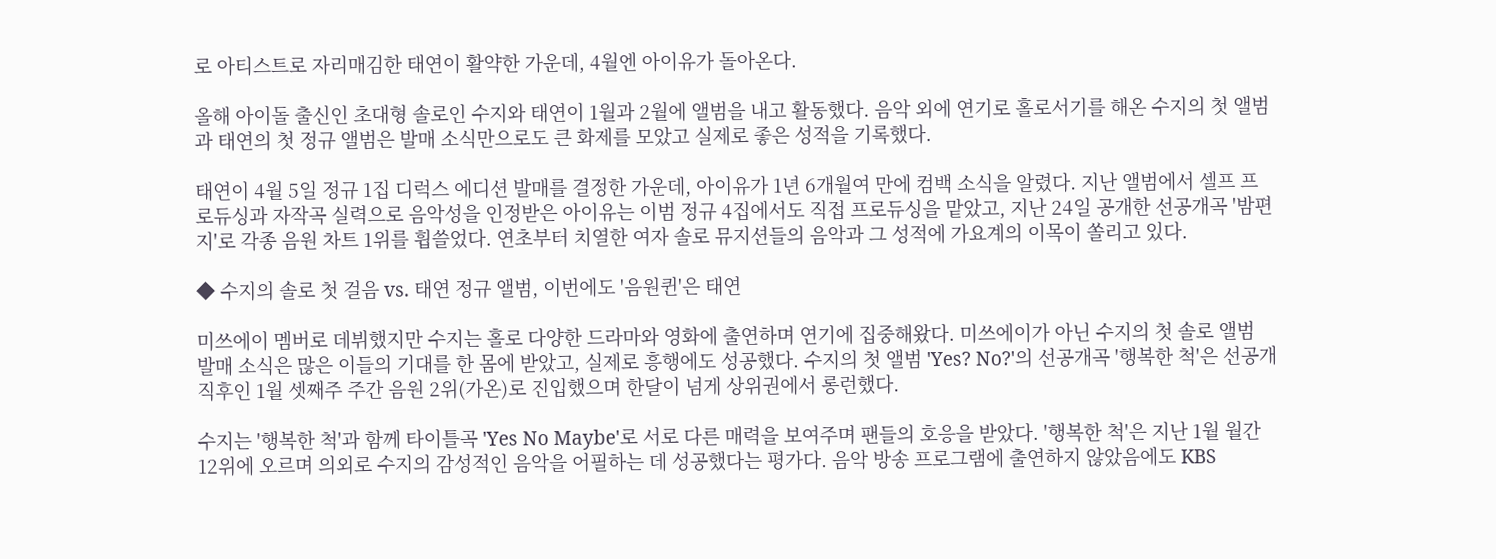로 아티스트로 자리매김한 태연이 활약한 가운데, 4월엔 아이유가 돌아온다.

올해 아이돌 출신인 초대형 솔로인 수지와 태연이 1월과 2월에 앨범을 내고 활동했다. 음악 외에 연기로 홀로서기를 해온 수지의 첫 앨범과 태연의 첫 정규 앨범은 발매 소식만으로도 큰 화제를 모았고 실제로 좋은 성적을 기록했다.

태연이 4월 5일 정규 1집 디럭스 에디션 발매를 결정한 가운데, 아이유가 1년 6개월여 만에 컴백 소식을 알렸다. 지난 앨범에서 셀프 프로듀싱과 자작곡 실력으로 음악성을 인정받은 아이유는 이범 정규 4집에서도 직접 프로듀싱을 맡았고, 지난 24일 공개한 선공개곡 '밤편지'로 각종 음원 차트 1위를 휩쓸었다. 연초부터 치열한 여자 솔로 뮤지션들의 음악과 그 성적에 가요계의 이목이 쏠리고 있다.

◆ 수지의 솔로 첫 걸음 vs. 태연 정규 앨범, 이번에도 '음원퀸'은 태연

미쓰에이 멤버로 데뷔했지만 수지는 홀로 다양한 드라마와 영화에 출연하며 연기에 집중해왔다. 미쓰에이가 아닌 수지의 첫 솔로 앨범 발매 소식은 많은 이들의 기대를 한 몸에 받았고, 실제로 흥행에도 성공했다. 수지의 첫 앨범 'Yes? No?'의 선공개곡 '행복한 척'은 선공개 직후인 1월 셋째주 주간 음원 2위(가온)로 진입했으며 한달이 넘게 상위권에서 롱런했다.

수지는 '행복한 척'과 함께 타이틀곡 'Yes No Maybe'로 서로 다른 매력을 보여주며 팬들의 호응을 받았다. '행복한 척'은 지난 1월 월간 12위에 오르며 의외로 수지의 감성적인 음악을 어필하는 데 성공했다는 평가다. 음악 방송 프로그램에 출연하지 않았음에도 KBS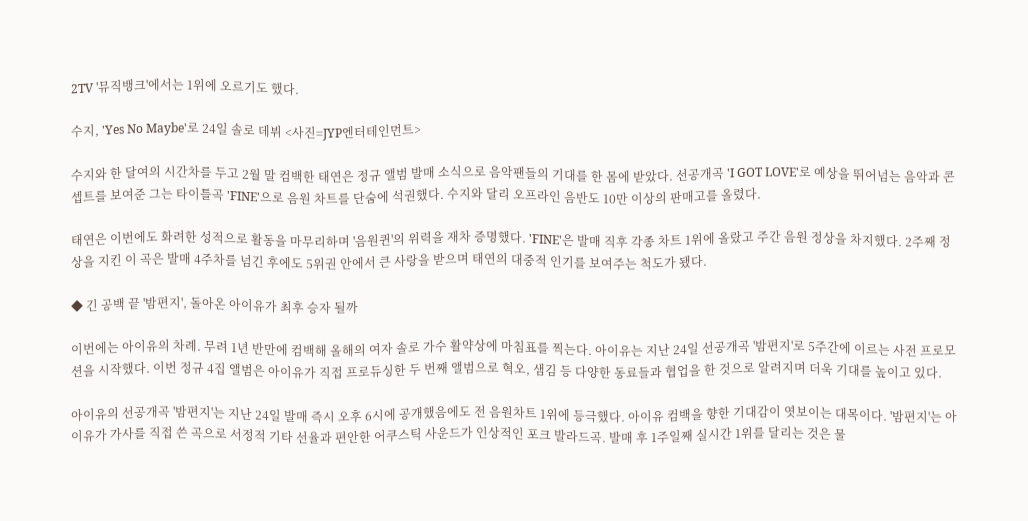2TV '뮤직뱅크'에서는 1위에 오르기도 했다.

수지, 'Yes No Maybe'로 24일 솔로 데뷔 <사진=JYP엔터테인먼트>

수지와 한 달여의 시간차를 두고 2월 말 컴백한 태연은 정규 앨범 발매 소식으로 음악팬들의 기대를 한 몸에 받았다. 선공개곡 'I GOT LOVE'로 예상을 뛰어넘는 음악과 콘셉트를 보여준 그는 타이틀곡 'FINE'으로 음원 차트를 단숨에 석권했다. 수지와 달리 오프라인 음반도 10만 이상의 판매고를 올렸다.

태연은 이번에도 화려한 성적으로 활동을 마무리하며 '음원퀸'의 위력을 재차 증명했다. 'FINE'은 발매 직후 각종 차트 1위에 올랐고 주간 음원 정상을 차지했다. 2주째 정상을 지킨 이 곡은 발매 4주차를 넘긴 후에도 5위권 안에서 큰 사랑을 받으며 태연의 대중적 인기를 보여주는 척도가 됐다.

◆ 긴 공백 끝 '밤편지', 돌아온 아이유가 최후 승자 될까

이번에는 아이유의 차례. 무려 1년 반만에 컴백해 올해의 여자 솔로 가수 활약상에 마침표를 찍는다. 아이유는 지난 24일 선공개곡 '밤편지'로 5주간에 이르는 사전 프로모션을 시작했다. 이번 정규 4집 앨범은 아이유가 직접 프로듀싱한 두 번째 앨범으로 혁오, 샘김 등 다양한 동료들과 협업을 한 것으로 알려지며 더욱 기대를 높이고 있다.

아이유의 선공개곡 '밤편지'는 지난 24일 발매 즉시 오후 6시에 공개했음에도 전 음원차트 1위에 등극했다. 아이유 컴백을 향한 기대감이 엿보이는 대목이다. '밤편지'는 아이유가 가사를 직접 쓴 곡으로 서정적 기타 선율과 편안한 어쿠스틱 사운드가 인상적인 포크 발라드곡. 발매 후 1주일째 실시간 1위를 달리는 것은 물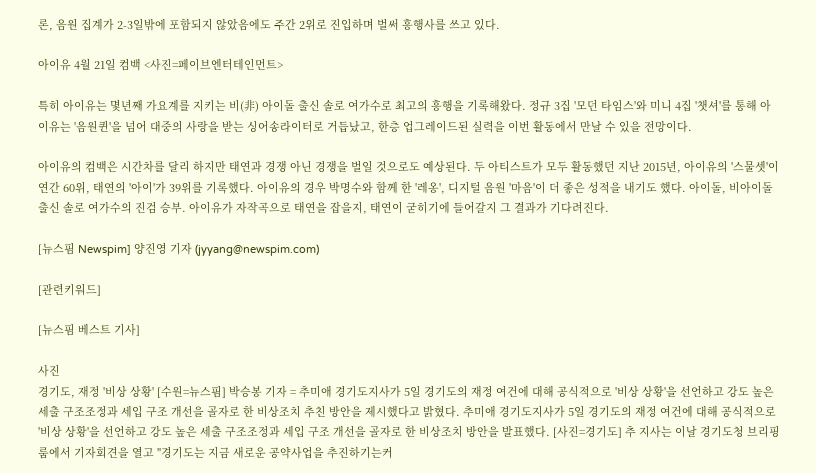론, 음원 집계가 2-3일밖에 포함되지 않았음에도 주간 2위로 진입하며 벌써 흥행사를 쓰고 있다.

아이유 4월 21일 컴백 <사진=페이브엔터테인먼트>

특히 아이유는 몇년째 가요계를 지키는 비(非) 아이돌 출신 솔로 여가수로 최고의 흥행을 기록해왔다. 정규 3집 '모던 타임스'와 미니 4집 '챗셔'를 통해 아이유는 '음원퀸'을 넘어 대중의 사랑을 받는 싱어송라이터로 거듭났고, 한층 업그레이드된 실력을 이번 활동에서 만날 수 있을 전망이다.

아이유의 컴백은 시간차를 달리 하지만 태연과 경쟁 아닌 경쟁을 벌일 것으로도 예상된다. 두 아티스트가 모두 활동했던 지난 2015년, 아이유의 '스물셋'이 연간 60위, 태연의 '아이'가 39위를 기록했다. 아이유의 경우 박명수와 함께 한 '레옹', 디지털 음원 '마음'이 더 좋은 성적을 내기도 했다. 아이돌, 비아이돌 출신 솔로 여가수의 진검 승부. 아이유가 자작곡으로 태연을 잡을지, 태연이 굳히기에 들어갈지 그 결과가 기다려진다.

[뉴스핌 Newspim] 양진영 기자 (jyyang@newspim.com)

[관련키워드]

[뉴스핌 베스트 기사]

사진
경기도, 재정 '비상 상황' [수원=뉴스핌] 박승봉 기자 = 추미애 경기도지사가 5일 경기도의 재정 여건에 대해 공식적으로 '비상 상황'을 선언하고 강도 높은 세출 구조조정과 세입 구조 개선을 골자로 한 비상조치 추친 방안을 제시했다고 밝혔다. 추미애 경기도지사가 5일 경기도의 재정 여건에 대해 공식적으로 '비상 상황'을 선언하고 강도 높은 세출 구조조정과 세입 구조 개선을 골자로 한 비상조치 방안을 발표했다. [사진=경기도] 추 지사는 이날 경기도청 브리핑룸에서 기자회견을 열고 "경기도는 지금 새로운 공약사업을 추진하기는커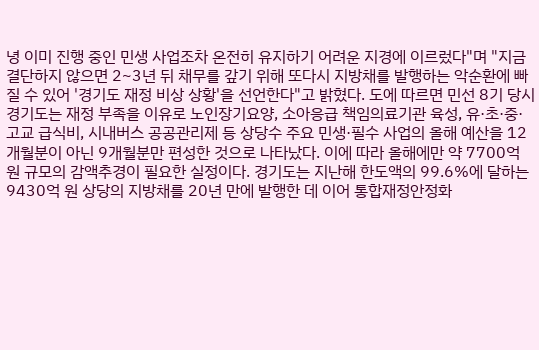녕 이미 진행 중인 민생 사업조차 온전히 유지하기 어려운 지경에 이르렀다"며 "지금 결단하지 않으면 2~3년 뒤 채무를 갚기 위해 또다시 지방채를 발행하는 악순환에 빠질 수 있어 '경기도 재정 비상 상황'을 선언한다"고 밝혔다. 도에 따르면 민선 8기 당시 경기도는 재정 부족을 이유로 노인장기요양, 소아응급 책임의료기관 육성, 유·초·중·고교 급식비, 시내버스 공공관리제 등 상당수 주요 민생·필수 사업의 올해 예산을 12개월분이 아닌 9개월분만 편성한 것으로 나타났다. 이에 따라 올해에만 약 7700억 원 규모의 감액추경이 필요한 실정이다. 경기도는 지난해 한도액의 99.6%에 달하는 9430억 원 상당의 지방채를 20년 만에 발행한 데 이어 통합재정안정화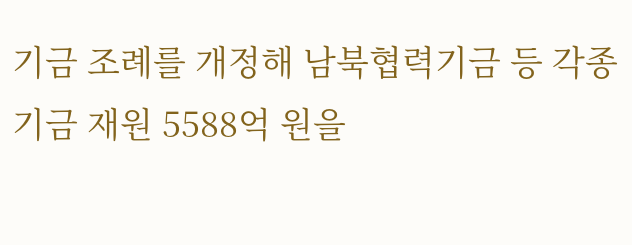기금 조례를 개정해 남북협력기금 등 각종 기금 재원 5588억 원을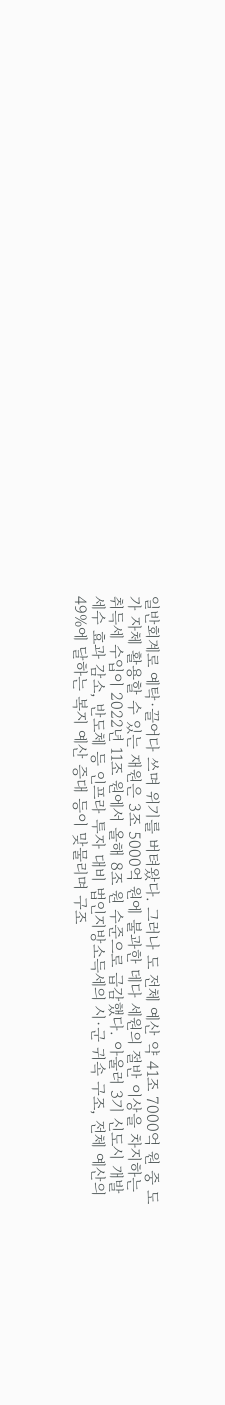일반회계로 예탁·끌어다 쓰며 위기를 버텨왔다. 그러나 도 전체 예산 약 41조 7000억 원 중 도가 자체 활용할 수 있는 재원은 3조 5000억 원에 불과한 데다 세원의 절반 이상을 차지하는 취득세 수입이 2022년 11조 원에서 올해 8조 원 수준으로 급감했다. 아울러 3기 신도시 개발 세수 효과 감소, 반도체 등 인프라 투자 대비 법인지방소득세의 시·군 귀속 구조, 전체 예산의 49%에 달하는 복지 예산 증대 등이 맞물리며 구조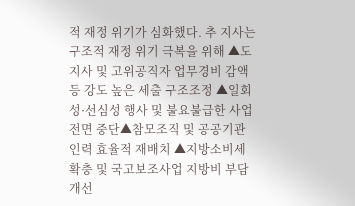적 재정 위기가 심화했다. 추 지사는 구조적 재정 위기 극복을 위해 ▲도지사 및 고위공직자 업무경비 감액 등 강도 높은 세출 구조조정 ▲일회성·선심성 행사 및 불요불급한 사업 전면 중단▲참모조직 및 공공기관 인력 효율적 재배치 ▲지방소비세 확충 및 국고보조사업 지방비 부담 개선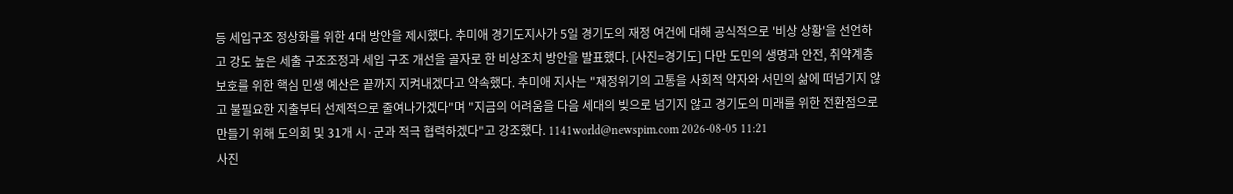등 세입구조 정상화를 위한 4대 방안을 제시했다. 추미애 경기도지사가 5일 경기도의 재정 여건에 대해 공식적으로 '비상 상황'을 선언하고 강도 높은 세출 구조조정과 세입 구조 개선을 골자로 한 비상조치 방안을 발표했다. [사진=경기도] 다만 도민의 생명과 안전, 취약계층 보호를 위한 핵심 민생 예산은 끝까지 지켜내겠다고 약속했다. 추미애 지사는 "재정위기의 고통을 사회적 약자와 서민의 삶에 떠넘기지 않고 불필요한 지출부터 선제적으로 줄여나가겠다"며 "지금의 어려움을 다음 세대의 빚으로 넘기지 않고 경기도의 미래를 위한 전환점으로 만들기 위해 도의회 및 31개 시·군과 적극 협력하겠다"고 강조했다. 1141world@newspim.com 2026-08-05 11:21
사진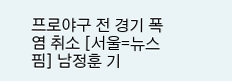프로야구 전 경기 폭염 취소 [서울=뉴스핌] 남정훈 기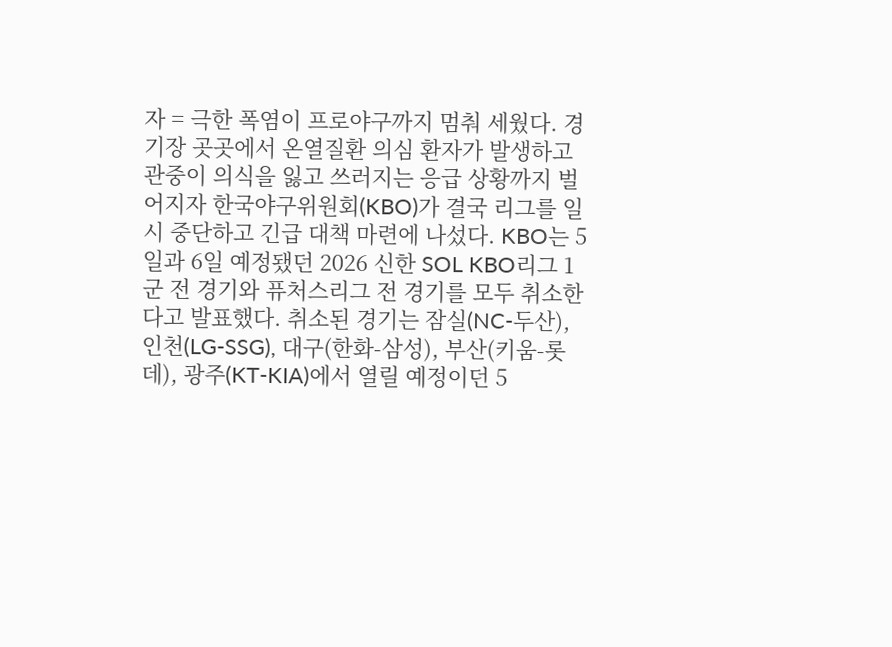자 = 극한 폭염이 프로야구까지 멈춰 세웠다. 경기장 곳곳에서 온열질환 의심 환자가 발생하고 관중이 의식을 잃고 쓰러지는 응급 상황까지 벌어지자 한국야구위원회(KBO)가 결국 리그를 일시 중단하고 긴급 대책 마련에 나섰다. KBO는 5일과 6일 예정됐던 2026 신한 SOL KBO리그 1군 전 경기와 퓨처스리그 전 경기를 모두 취소한다고 발표했다. 취소된 경기는 잠실(NC-두산), 인천(LG-SSG), 대구(한화-삼성), 부산(키움-롯데), 광주(KT-KIA)에서 열릴 예정이던 5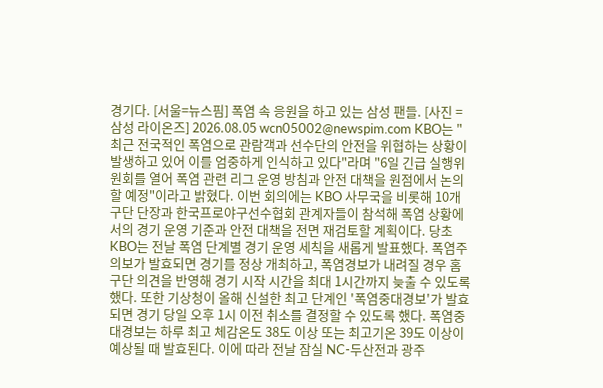경기다. [서울=뉴스핌] 폭염 속 응원을 하고 있는 삼성 팬들. [사진 = 삼성 라이온즈] 2026.08.05 wcn05002@newspim.com KBO는 "최근 전국적인 폭염으로 관람객과 선수단의 안전을 위협하는 상황이 발생하고 있어 이를 엄중하게 인식하고 있다"라며 "6일 긴급 실행위원회를 열어 폭염 관련 리그 운영 방침과 안전 대책을 원점에서 논의할 예정"이라고 밝혔다. 이번 회의에는 KBO 사무국을 비롯해 10개 구단 단장과 한국프로야구선수협회 관계자들이 참석해 폭염 상황에서의 경기 운영 기준과 안전 대책을 전면 재검토할 계획이다. 당초 KBO는 전날 폭염 단계별 경기 운영 세칙을 새롭게 발표했다. 폭염주의보가 발효되면 경기를 정상 개최하고, 폭염경보가 내려질 경우 홈 구단 의견을 반영해 경기 시작 시간을 최대 1시간까지 늦출 수 있도록 했다. 또한 기상청이 올해 신설한 최고 단계인 '폭염중대경보'가 발효되면 경기 당일 오후 1시 이전 취소를 결정할 수 있도록 했다. 폭염중대경보는 하루 최고 체감온도 38도 이상 또는 최고기온 39도 이상이 예상될 때 발효된다. 이에 따라 전날 잠실 NC-두산전과 광주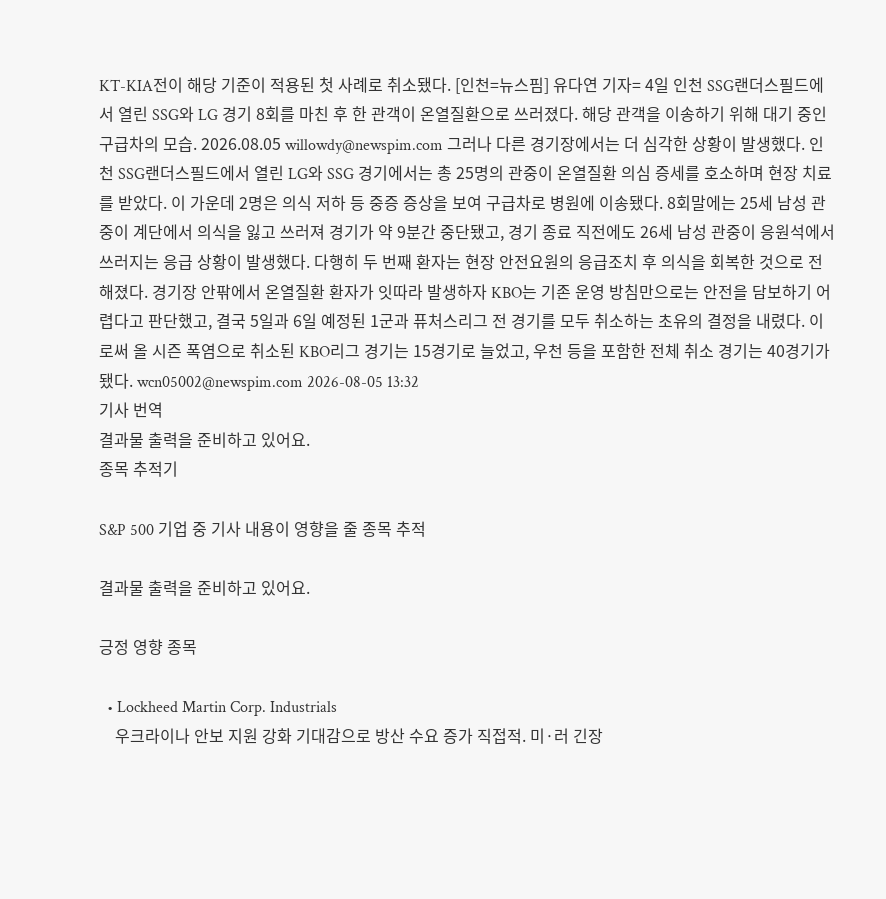KT-KIA전이 해당 기준이 적용된 첫 사례로 취소됐다. [인천=뉴스핌] 유다연 기자= 4일 인천 SSG랜더스필드에서 열린 SSG와 LG 경기 8회를 마친 후 한 관객이 온열질환으로 쓰러졌다. 해당 관객을 이송하기 위해 대기 중인 구급차의 모습. 2026.08.05 willowdy@newspim.com 그러나 다른 경기장에서는 더 심각한 상황이 발생했다. 인천 SSG랜더스필드에서 열린 LG와 SSG 경기에서는 총 25명의 관중이 온열질환 의심 증세를 호소하며 현장 치료를 받았다. 이 가운데 2명은 의식 저하 등 중증 증상을 보여 구급차로 병원에 이송됐다. 8회말에는 25세 남성 관중이 계단에서 의식을 잃고 쓰러져 경기가 약 9분간 중단됐고, 경기 종료 직전에도 26세 남성 관중이 응원석에서 쓰러지는 응급 상황이 발생했다. 다행히 두 번째 환자는 현장 안전요원의 응급조치 후 의식을 회복한 것으로 전해졌다. 경기장 안팎에서 온열질환 환자가 잇따라 발생하자 KBO는 기존 운영 방침만으로는 안전을 담보하기 어렵다고 판단했고, 결국 5일과 6일 예정된 1군과 퓨처스리그 전 경기를 모두 취소하는 초유의 결정을 내렸다. 이로써 올 시즌 폭염으로 취소된 KBO리그 경기는 15경기로 늘었고, 우천 등을 포함한 전체 취소 경기는 40경기가 됐다. wcn05002@newspim.com 2026-08-05 13:32
기사 번역
결과물 출력을 준비하고 있어요.
종목 추적기

S&P 500 기업 중 기사 내용이 영향을 줄 종목 추적

결과물 출력을 준비하고 있어요.

긍정 영향 종목

  • Lockheed Martin Corp. Industrials
    우크라이나 안보 지원 강화 기대감으로 방산 수요 증가 직접적. 미·러 긴장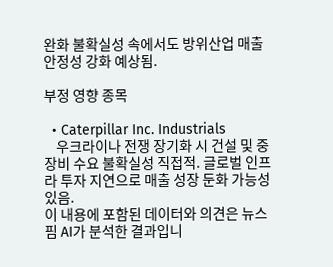완화 불확실성 속에서도 방위산업 매출 안정성 강화 예상됨.

부정 영향 종목

  • Caterpillar Inc. Industrials
    우크라이나 전쟁 장기화 시 건설 및 중장비 수요 불확실성 직접적. 글로벌 인프라 투자 지연으로 매출 성장 둔화 가능성 있음.
이 내용에 포함된 데이터와 의견은 뉴스핌 AI가 분석한 결과입니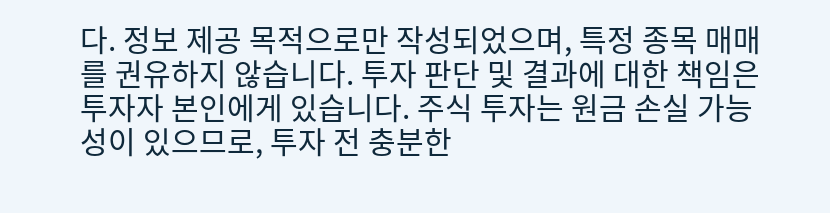다. 정보 제공 목적으로만 작성되었으며, 특정 종목 매매를 권유하지 않습니다. 투자 판단 및 결과에 대한 책임은 투자자 본인에게 있습니다. 주식 투자는 원금 손실 가능성이 있으므로, 투자 전 충분한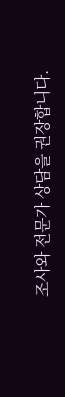조사와 전문가 상담을 권장합니다.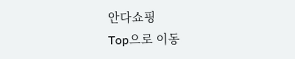안다쇼핑
Top으로 이동